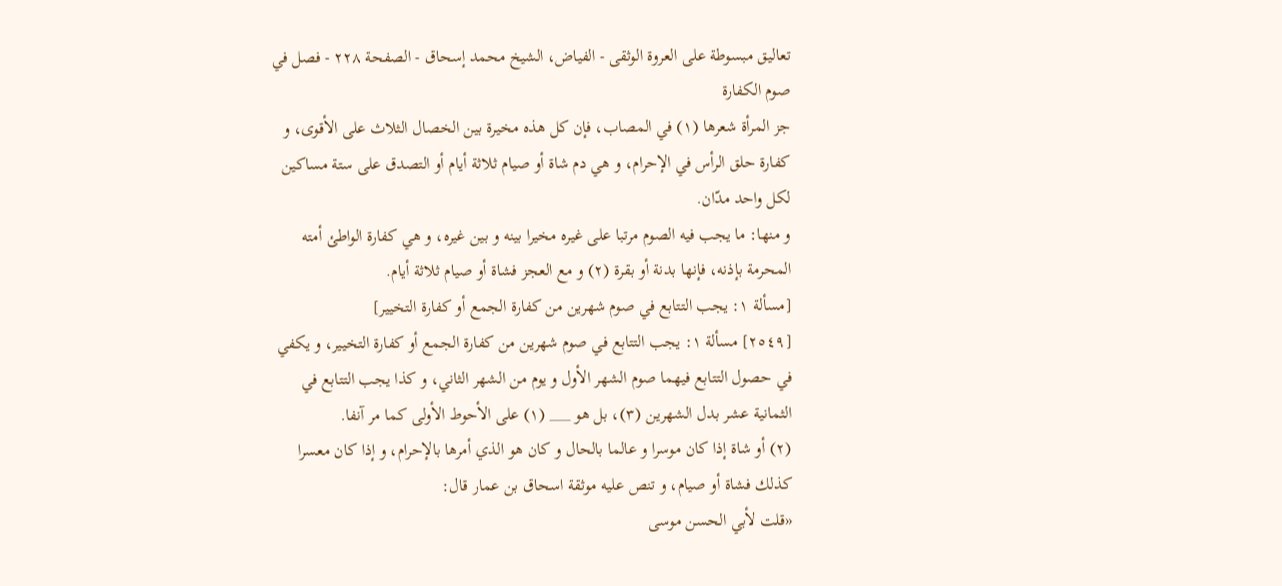تعاليق مبسوطة على العروة الوثقى - الفياض، الشيخ محمد إسحاق - الصفحة ٢٢٨ - فصل في صوم الكفارة
جز المرأة شعرها (١) في المصاب، فإن كل هذه مخيرة بين الخصال الثلاث على الأقوى، و كفارة حلق الرأس في الإحرام، و هي دم شاة أو صيام ثلاثة أيام أو التصدق على ستة مساكين لكل واحد مدّان.
و منها: ما يجب فيه الصوم مرتبا على غيره مخيرا بينه و بين غيره، و هي كفارة الواطئ أمته المحرمة بإذنه، فإنها بدنة أو بقرة (٢) و مع العجز فشاة أو صيام ثلاثة أيام.
[مسألة ١: يجب التتابع في صوم شهرين من كفارة الجمع أو كفارة التخيير]
[٢٥٤٩] مسألة ١: يجب التتابع في صوم شهرين من كفارة الجمع أو كفارة التخيير، و يكفي في حصول التتابع فيهما صوم الشهر الأول و يوم من الشهر الثاني، و كذا يجب التتابع في الثمانية عشر بدل الشهرين (٣)، بل هو ___ (١) على الأحوط الأولى كما مر آنفا.
(٢) أو شاة إذا كان موسرا و عالما بالحال و كان هو الذي أمرها بالإحرام، و إذا كان معسرا كذلك فشاة أو صيام، و تنص عليه موثقة اسحاق بن عمار قال:
«قلت لأبي الحسن موسى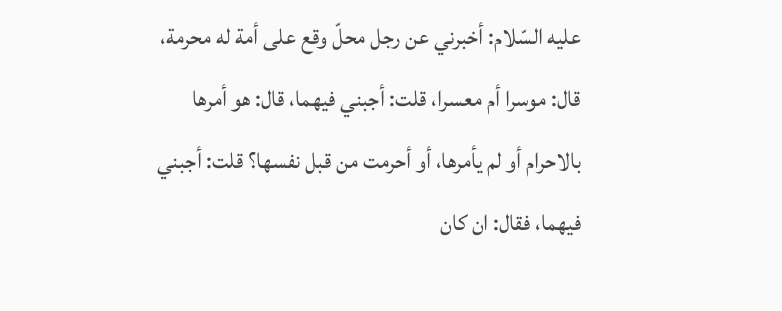عليه السّلام: أخبرني عن رجل محلّ وقع على أمة له محرمة، قال: موسرا أم معسرا، قلت: أجبني فيهما، قال: هو أمرها بالاحرام أو لم يأمرها، أو أحرمت من قبل نفسها؟ قلت: أجبني فيهما، فقال: ان كان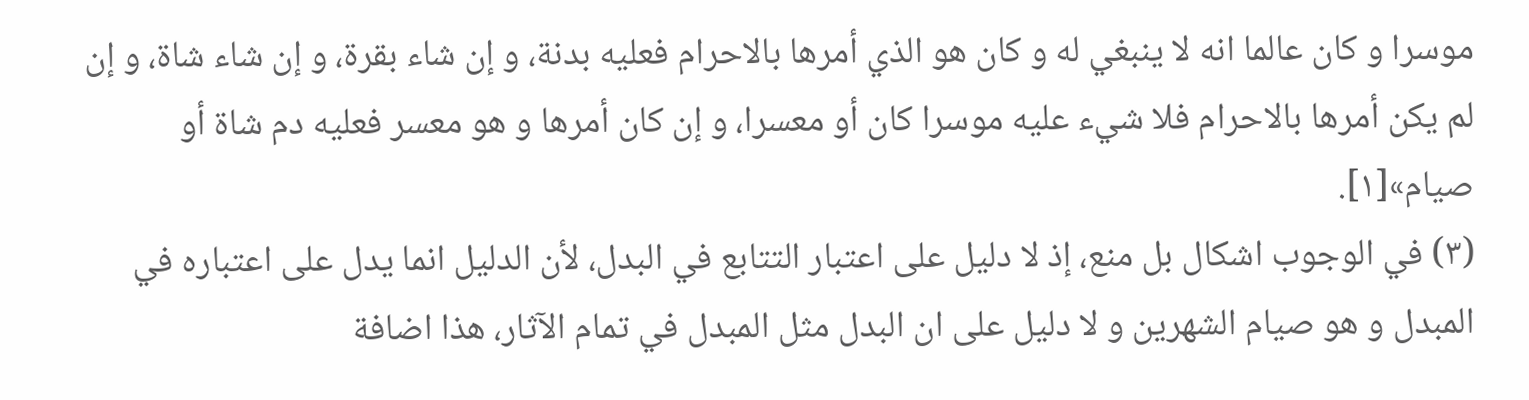موسرا و كان عالما انه لا ينبغي له و كان هو الذي أمرها بالاحرام فعليه بدنة، و إن شاء بقرة، و إن شاء شاة، و إن لم يكن أمرها بالاحرام فلا شيء عليه موسرا كان أو معسرا، و إن كان أمرها و هو معسر فعليه دم شاة أو صيام»[١].
(٣) في الوجوب اشكال بل منع، إذ لا دليل على اعتبار التتابع في البدل، لأن الدليل انما يدل على اعتباره في المبدل و هو صيام الشهرين و لا دليل على ان البدل مثل المبدل في تمام الآثار، هذا اضافة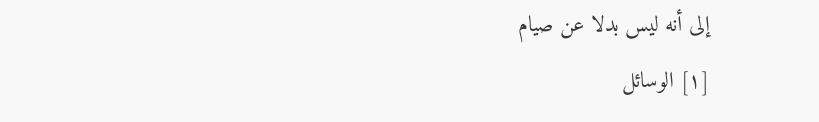إلى أنه ليس بدلا عن صيام
[١] الوسائل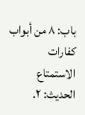باب: ٨ من أبواب كفارات الاستمتاع الحديث: ٢.